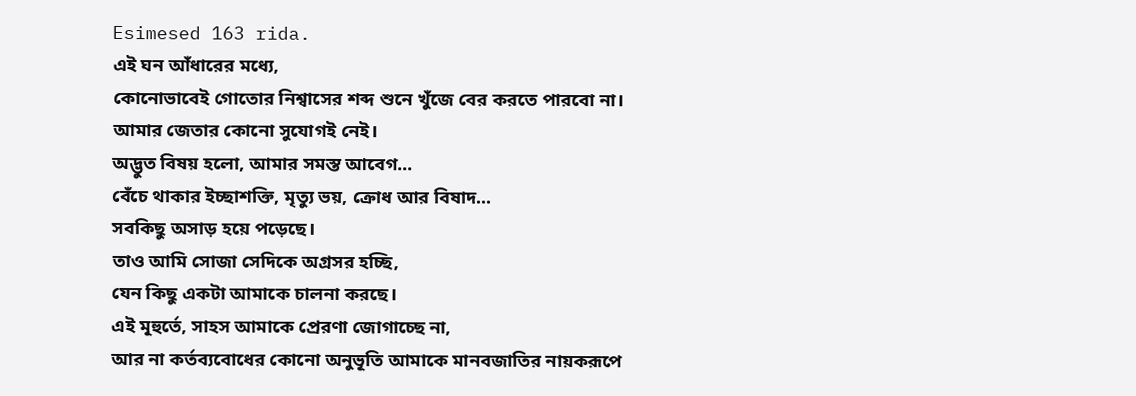Esimesed 163 rida.
এই ঘন আঁধারের মধ্যে,
কোনোভাবেই গোতোর নিশ্বাসের শব্দ শুনে খুঁজে বের করতে পারবো না।
আমার জেতার কোনো সুযোগই নেই।
অদ্ভুত বিষয় হলো, আমার সমস্ত আবেগ...
বেঁচে থাকার ইচ্ছাশক্তি, মৃত্যু ভয়, ক্রোধ আর বিষাদ...
সবকিছু অসাড় হয়ে পড়েছে।
তাও আমি সোজা সেদিকে অগ্রসর হচ্ছি,
যেন কিছু একটা আমাকে চালনা করছে।
এই মূহুর্তে, সাহস আমাকে প্রেরণা জোগাচ্ছে না,
আর না কর্তব্যবোধের কোনো অনুভূতি আমাকে মানবজাতির নায়করূপে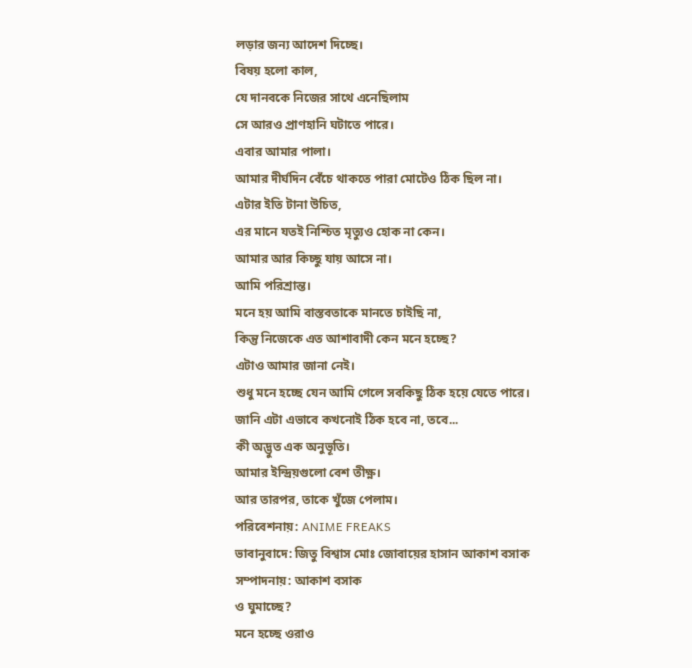লড়ার জন্য আদেশ দিচ্ছে।
বিষয় হলো কাল,
যে দানবকে নিজের সাথে এনেছিলাম
সে আরও প্রাণহানি ঘটাতে পারে।
এবার আমার পালা।
আমার দীর্ঘদিন বেঁচে থাকতে পারা মোটেও ঠিক ছিল না।
এটার ইতি টানা উচিত,
এর মানে যতই নিশ্চিত মৃত্যুও হোক না কেন।
আমার আর কিচ্ছু যায় আসে না।
আমি পরিশ্রান্ত।
মনে হয় আমি বাস্তবতাকে মানতে চাইছি না,
কিন্তু নিজেকে এত আশাবাদী কেন মনে হচ্ছে?
এটাও আমার জানা নেই।
শুধু মনে হচ্ছে যেন আমি গেলে সবকিছু ঠিক হয়ে যেতে পারে।
জানি এটা এভাবে কখনোই ঠিক হবে না, তবে...
কী অদ্ভুত এক অনুভূতি।
আমার ইন্দ্রিয়গুলো বেশ তীক্ষ্ণ।
আর তারপর, তাকে খুঁজে পেলাম।
পরিবেশনায়: ANIME FREAKS
ভাবানুবাদে: জিতু বিশ্বাস মোঃ জোবায়ের হাসান আকাশ বসাক
সম্পাদনায়: আকাশ বসাক
ও ঘুমাচ্ছে?
মনে হচ্ছে ওরাও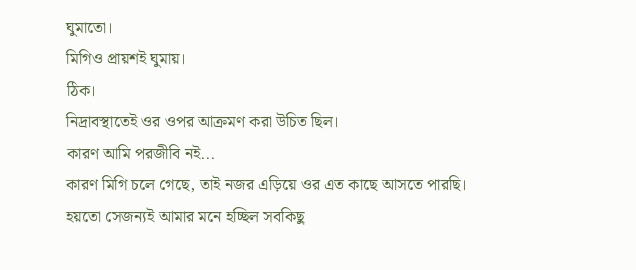ঘুমাতো।
মিগিও প্রায়শই ঘুমায়।
ঠিক।
নিদ্রাবস্থাতেই ওর ওপর আক্রমণ করা উচিত ছিল।
কারণ আমি পরজীবি নই...
কারণ মিগি চলে গেছে, তাই নজর এড়িয়ে ওর এত কাছে আসতে পারছি।
হয়তো সেজন্যই আমার মনে হচ্ছিল সবকিছু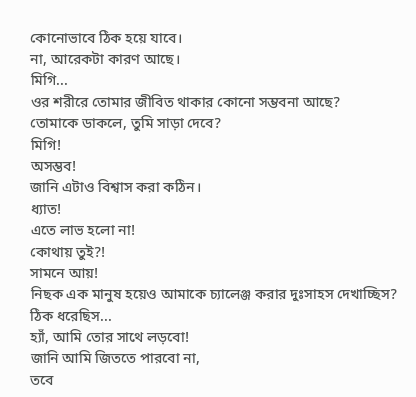কোনোভাবে ঠিক হয়ে যাবে।
না, আরেকটা কারণ আছে।
মিগি...
ওর শরীরে তোমার জীবিত থাকার কোনো সম্ভবনা আছে?
তোমাকে ডাকলে, তুমি সাড়া দেবে?
মিগি!
অসম্ভব!
জানি এটাও বিশ্বাস করা কঠিন।
ধ্যাত!
এতে লাভ হলো না!
কোথায় তুই?!
সামনে আয়!
নিছক এক মানুষ হয়েও আমাকে চ্যালেঞ্জ করার দুঃসাহস দেখাচ্ছিস?
ঠিক ধরেছিস...
হ্যাঁ, আমি তোর সাথে লড়বো!
জানি আমি জিততে পারবো না,
তবে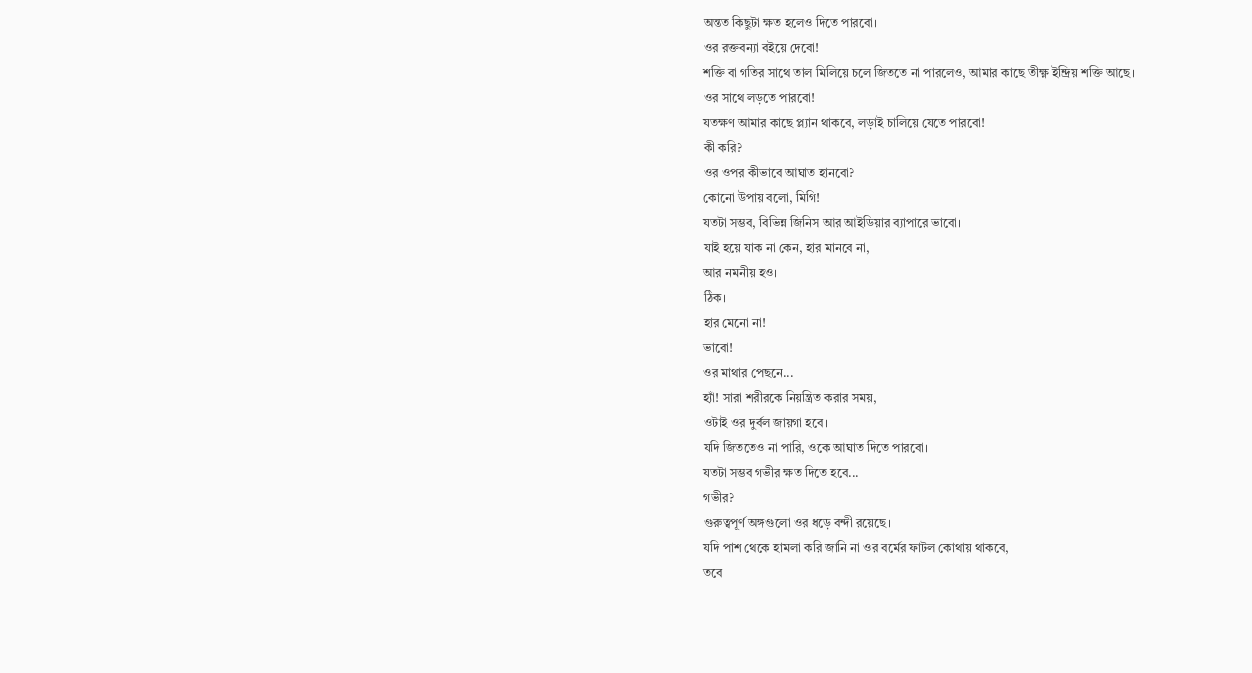অন্তত কিছুটা ক্ষত হলেও দিতে পারবো।
ওর রক্তবন্যা বইয়ে দেবো!
শক্তি বা গতির সাথে তাল মিলিয়ে চলে জিততে না পারলেও, আমার কাছে তীক্ষ্ণ ইন্দ্রিয় শক্তি আছে।
ওর সাথে লড়তে পারবো!
যতক্ষণ আমার কাছে প্ল্যান থাকবে, লড়াই চালিয়ে যেতে পারবো!
কী করি?
ওর ওপর কীভাবে আঘাত হানবো?
কোনো উপায় বলো, মিগি!
যতটা সম্ভব, বিভিন্ন জিনিস আর আইডিয়ার ব্যাপারে ভাবো।
যাই হয়ে যাক না কেন, হার মানবে না,
আর নমনীয় হও।
ঠিক।
হার মেনো না!
ভাবো!
ওর মাথার পেছনে...
হ্যাঁ! সারা শরীরকে নিয়ন্ত্রিত করার সময়,
ওটাই ওর দুর্বল জায়গা হবে।
যদি জিততেও না পারি, ওকে আঘাত দিতে পারবো।
যতটা সম্ভব গভীর ক্ষত দিতে হবে...
গভীর?
গুরুত্বপূর্ণ অঙ্গগুলো ওর ধড়ে বন্দী রয়েছে।
যদি পাশ থেকে হামলা করি জানি না ওর বর্মের ফাটল কোথায় থাকবে,
তবে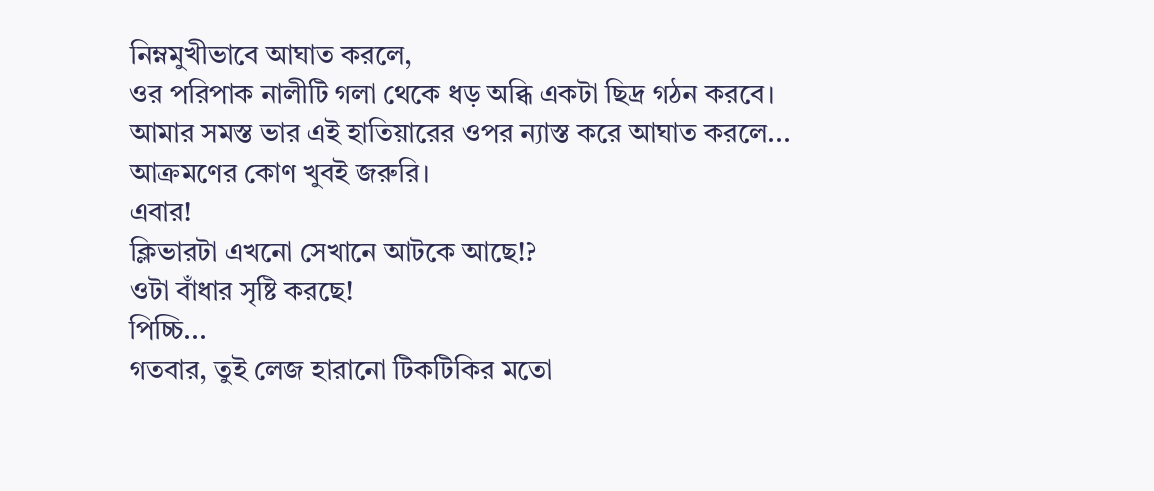নিম্নমুখীভাবে আঘাত করলে,
ওর পরিপাক নালীটি গলা থেকে ধড় অব্ধি একটা ছিদ্র গঠন করবে।
আমার সমস্ত ভার এই হাতিয়ারের ওপর ন্যাস্ত করে আঘাত করলে...
আক্রমণের কোণ খুবই জরুরি।
এবার!
ক্লিভারটা এখনো সেখানে আটকে আছে!?
ওটা বাঁধার সৃষ্টি করছে!
পিচ্চি...
গতবার, তুই লেজ হারানো টিকটিকির মতো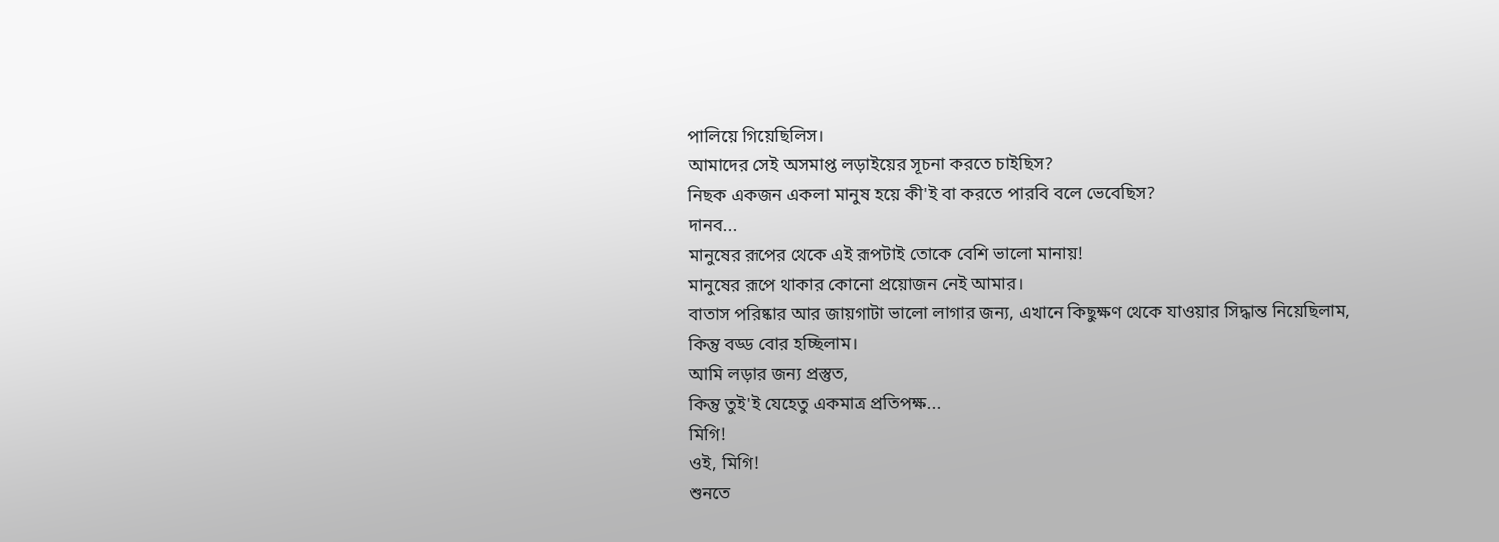পালিয়ে গিয়েছিলিস।
আমাদের সেই অসমাপ্ত লড়াইয়ের সূচনা করতে চাইছিস?
নিছক একজন একলা মানুষ হয়ে কী'ই বা করতে পারবি বলে ভেবেছিস?
দানব...
মানুষের রূপের থেকে এই রূপটাই তোকে বেশি ভালো মানায়!
মানুষের রূপে থাকার কোনো প্রয়োজন নেই আমার।
বাতাস পরিষ্কার আর জায়গাটা ভালো লাগার জন্য, এখানে কিছুক্ষণ থেকে যাওয়ার সিদ্ধান্ত নিয়েছিলাম,
কিন্তু বড্ড বোর হচ্ছিলাম।
আমি লড়ার জন্য প্রস্তুত,
কিন্তু তুই'ই যেহেতু একমাত্র প্রতিপক্ষ...
মিগি!
ওই, মিগি!
শুনতে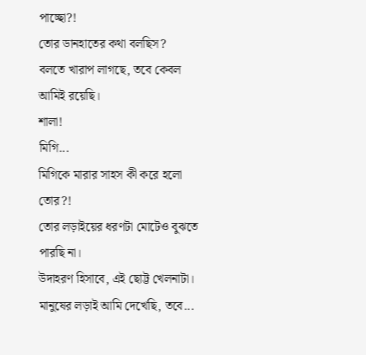পাচ্ছো?!
তোর ডানহাতের কথা বলছিস?
বলতে খারাপ লাগছে, তবে কেবল আমিই রয়েছি।
শালা!
মিগি...
মিগিকে মারার সাহস কী করে হলো তোর?!
তোর লড়াইয়ের ধরণটা মোটেও বুঝতে পারছি না।
উদাহরণ হিসাবে, এই ছোট্ট খেলনাটা।
মানুষের লড়াই আমি দেখেছি, তবে...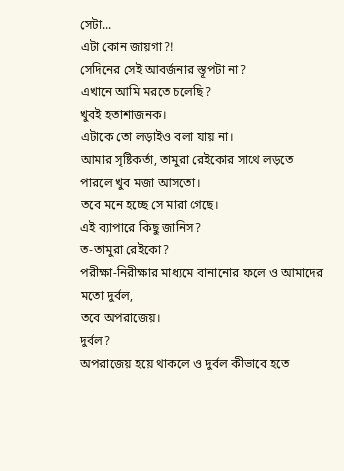সেটা...
এটা কোন জায়গা?!
সেদিনের সেই আবর্জনার স্তূপটা না?
এখানে আমি মরতে চলেছি?
খুবই হতাশাজনক।
এটাকে তো লড়াইও বলা যায় না।
আমার সৃষ্টিকর্তা, তামুরা রেইকোর সাথে লড়তে পারলে খুব মজা আসতো।
তবে মনে হচ্ছে সে মারা গেছে।
এই ব্যাপারে কিছু জানিস?
ত-তামুরা রেইকো?
পরীক্ষা-নিরীক্ষার মাধ্যমে বানানোর ফলে ও আমাদের মতো দুর্বল,
তবে অপরাজেয়।
দুর্বল?
অপরাজেয় হয়ে থাকলে ও দুর্বল কীভাবে হতে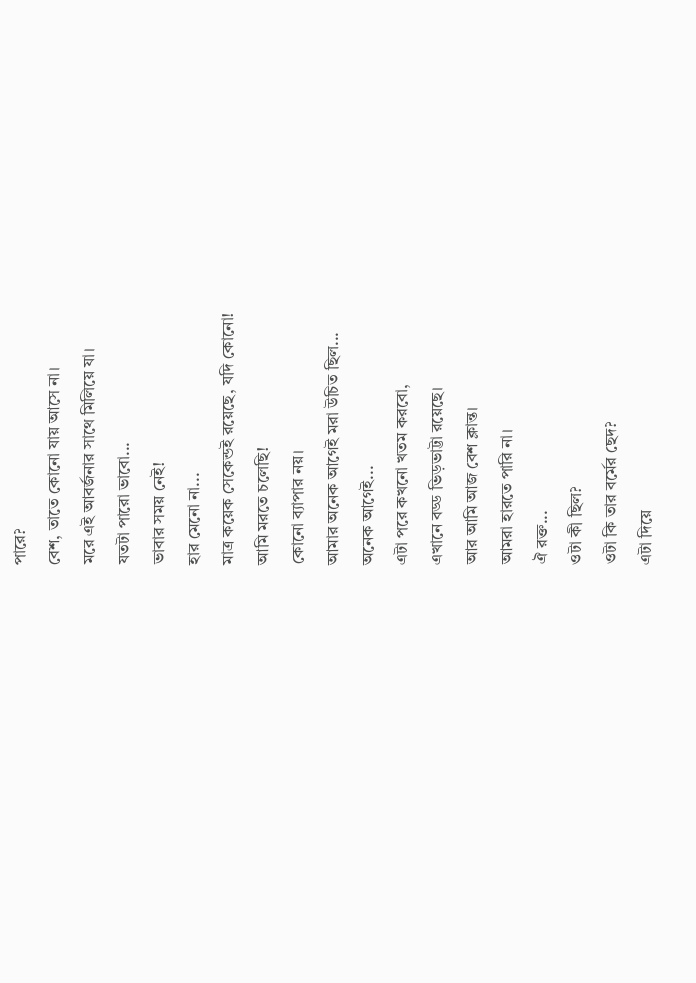পারে?
বেশ, তাতে কোনো যায় আসে না।
মরে এই আবর্জনার সাথে মিলিয়ে যা।
যতটা পারো ভাবো...
ভাবার সময় নেই!
হার মেনো না...
মাত্র কয়েক সেকেন্ডই রয়েছে, যদি কোনো!
আমি মরতে চলেছি!
কোনো ব্যাপার নয়।
আমার অনেক আগেই মরা উচিত ছিল...
অনেক আগেই...
এটা পরে কখনো খতম করবো,
এখানে বড্ড ভিড়ভাট্টা রয়েছে।
আর আমি আজ বেশ ক্লান্ত।
আমরা হারতে পারি না।
ঐ রক্ত...
ওটা কী ছিল?
ওটা কি তার বর্মের ছেদ?
এটা দিয়ে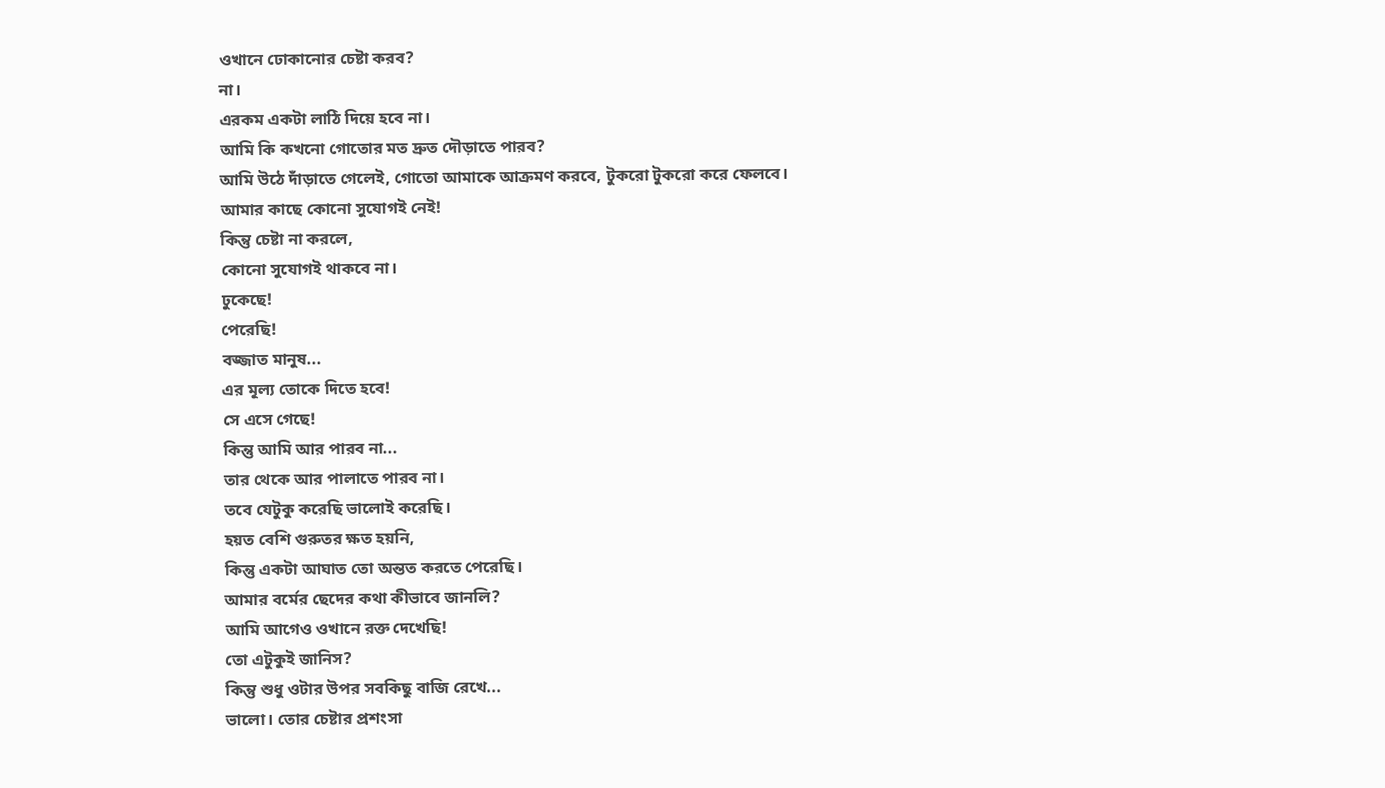ওখানে ঢোকানোর চেষ্টা করব?
না।
এরকম একটা লাঠি দিয়ে হবে না।
আমি কি কখনো গোতোর মত দ্রুত দৌড়াতে পারব?
আমি উঠে দাঁড়াতে গেলেই, গোতো আমাকে আক্রমণ করবে, টুকরো টুকরো করে ফেলবে।
আমার কাছে কোনো সুযোগই নেই!
কিন্তু চেষ্টা না করলে,
কোনো সুযোগই থাকবে না।
ঢুকেছে!
পেরেছি!
বজ্জাত মানুষ...
এর মূল্য তোকে দিতে হবে!
সে এসে গেছে!
কিন্তু আমি আর পারব না...
তার থেকে আর পালাতে পারব না।
তবে যেটুকু করেছি ভালোই করেছি।
হয়ত বেশি গুরুতর ক্ষত হয়নি,
কিন্তু একটা আঘাত তো অন্তত করতে পেরেছি।
আমার বর্মের ছেদের কথা কীভাবে জানলি?
আমি আগেও ওখানে রক্ত দেখেছি!
তো এটুকুই জানিস?
কিন্তু শুধু ওটার উপর সবকিছু বাজি রেখে...
ভালো। তোর চেষ্টার প্রশংসা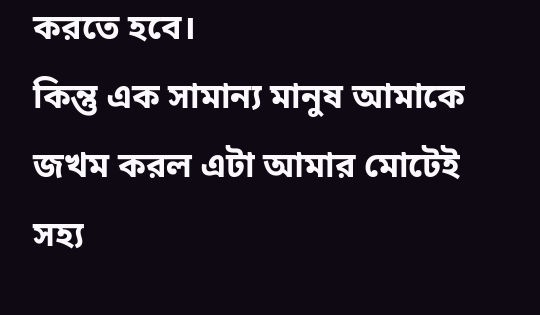করতে হবে।
কিন্তু এক সামান্য মানুষ আমাকে জখম করল এটা আমার মোটেই সহ্য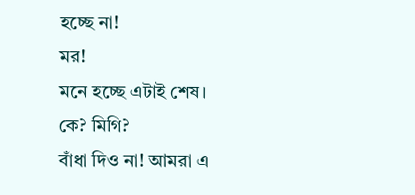হচ্ছে না!
মর!
মনে হচ্ছে এটাই শেষ।
কে? মিগি?
বাঁধা দিও না! আমরা এ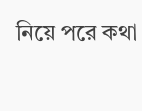নিয়ে পরে কথা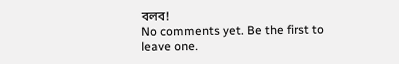বলব!
No comments yet. Be the first to leave one.